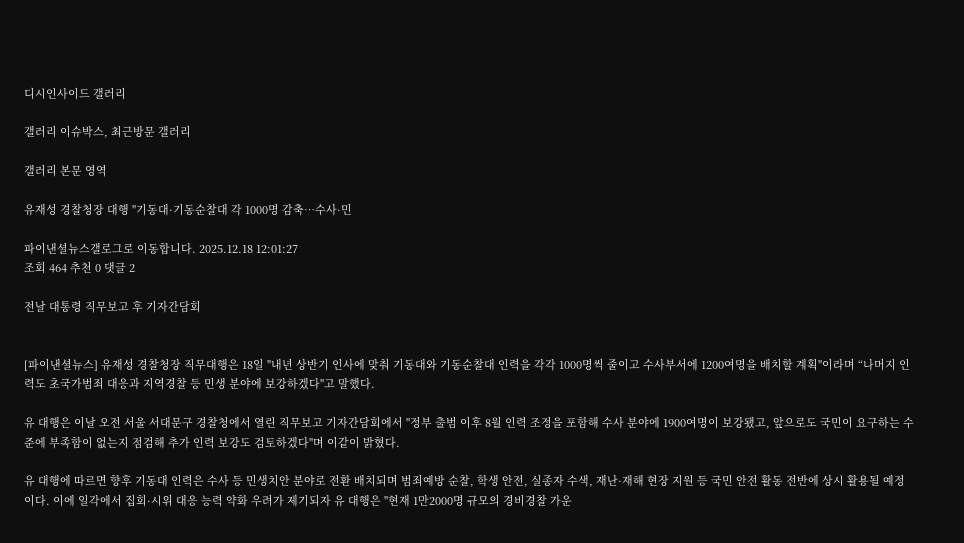디시인사이드 갤러리

갤러리 이슈박스, 최근방문 갤러리

갤러리 본문 영역

유재성 경찰청장 대행 "기동대·기동순찰대 각 1000명 감축…수사·민

파이낸셜뉴스갤로그로 이동합니다. 2025.12.18 12:01:27
조회 464 추천 0 댓글 2

전날 대통령 직무보고 후 기자간담회


[파이낸셜뉴스] 유재성 경찰청장 직무대행은 18일 "내년 상반기 인사에 맞춰 기동대와 기동순찰대 인력을 각각 1000명씩 줄이고 수사부서에 1200여명을 배치할 계획"이라며 “나머지 인력도 초국가범죄 대응과 지역경찰 등 민생 분야에 보강하겠다"고 말했다.

유 대행은 이날 오전 서울 서대문구 경찰청에서 열린 직무보고 기자간담회에서 "정부 출범 이후 8월 인력 조정을 포함해 수사 분야에 1900여명이 보강됐고, 앞으로도 국민이 요구하는 수준에 부족함이 없는지 점검해 추가 인력 보강도 검토하겠다"며 이같이 밝혔다.

유 대행에 따르면 향후 기동대 인력은 수사 등 민생치안 분야로 전환 배치되며 범죄예방 순찰, 학생 안전, 실종자 수색, 재난·재해 현장 지원 등 국민 안전 활동 전반에 상시 활용될 예정이다. 이에 일각에서 집회·시위 대응 능력 약화 우려가 제기되자 유 대행은 "현재 1만2000명 규모의 경비경찰 가운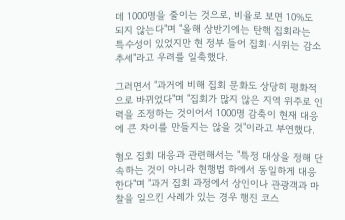데 1000명을 줄이는 것으로, 비율로 보면 10%도 되지 않는다"며 "올해 상반기에는 탄핵 집회라는 특수성이 있었지만 현 정부 들어 집회·시위는 감소 추세"라고 우려를 일축했다.

그러면서 "과거에 비해 집회 문화도 상당히 평화적으로 바뀌었다"며 "집회가 많지 않은 지역 위주로 인력을 조정하는 것이어서 1000명 감축이 현재 대응에 큰 차이를 만들지는 않을 것"이라고 부연했다.

혐오 집회 대응과 관련해서는 "특정 대상을 정해 단속하는 것이 아니라 현행법 하에서 동일하게 대응한다"며 "과거 집회 과정에서 상인이나 관광객과 마찰을 일으킨 사례가 있는 경우 행진 코스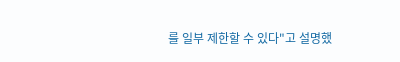를 일부 제한할 수 있다"고 설명했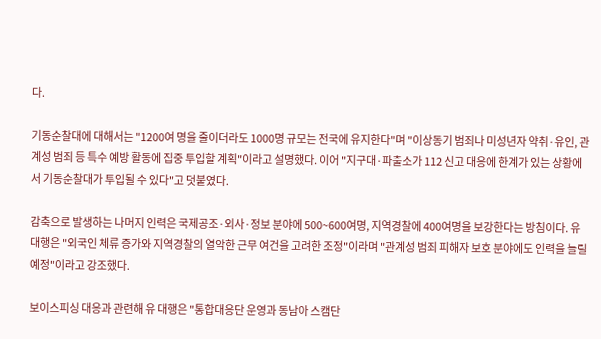다.

기동순찰대에 대해서는 "1200여 명을 줄이더라도 1000명 규모는 전국에 유지한다"며 "이상동기 범죄나 미성년자 약취·유인, 관계성 범죄 등 특수 예방 활동에 집중 투입할 계획"이라고 설명했다. 이어 "지구대·파출소가 112 신고 대응에 한계가 있는 상황에서 기동순찰대가 투입될 수 있다"고 덧붙였다.

감축으로 발생하는 나머지 인력은 국제공조·외사·정보 분야에 500~600여명, 지역경찰에 400여명을 보강한다는 방침이다. 유 대행은 "외국인 체류 증가와 지역경찰의 열악한 근무 여건을 고려한 조정"이라며 "관계성 범죄 피해자 보호 분야에도 인력을 늘릴 예정"이라고 강조했다.

보이스피싱 대응과 관련해 유 대행은 "통합대응단 운영과 동남아 스캠단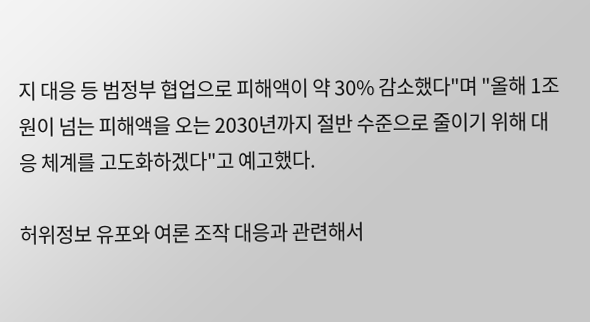지 대응 등 범정부 협업으로 피해액이 약 30% 감소했다"며 "올해 1조원이 넘는 피해액을 오는 2030년까지 절반 수준으로 줄이기 위해 대응 체계를 고도화하겠다"고 예고했다.

허위정보 유포와 여론 조작 대응과 관련해서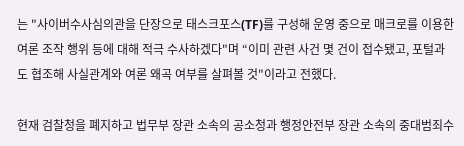는 "사이버수사심의관을 단장으로 태스크포스(TF)를 구성해 운영 중으로 매크로를 이용한 여론 조작 행위 등에 대해 적극 수사하겠다"며 “이미 관련 사건 몇 건이 접수됐고, 포털과도 협조해 사실관계와 여론 왜곡 여부를 살펴볼 것"이라고 전했다.

현재 검찰청을 폐지하고 법무부 장관 소속의 공소청과 행정안전부 장관 소속의 중대범죄수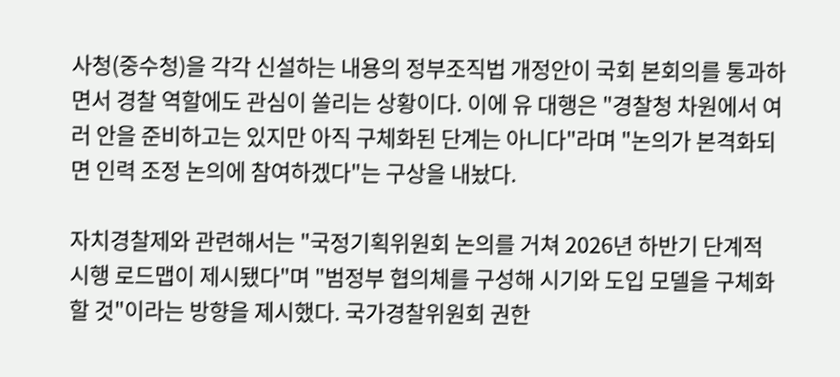사청(중수청)을 각각 신설하는 내용의 정부조직법 개정안이 국회 본회의를 통과하면서 경찰 역할에도 관심이 쏠리는 상황이다. 이에 유 대행은 "경찰청 차원에서 여러 안을 준비하고는 있지만 아직 구체화된 단계는 아니다"라며 "논의가 본격화되면 인력 조정 논의에 참여하겠다"는 구상을 내놨다.

자치경찰제와 관련해서는 "국정기획위원회 논의를 거쳐 2026년 하반기 단계적 시행 로드맵이 제시됐다"며 "범정부 협의체를 구성해 시기와 도입 모델을 구체화할 것"이라는 방향을 제시했다. 국가경찰위원회 권한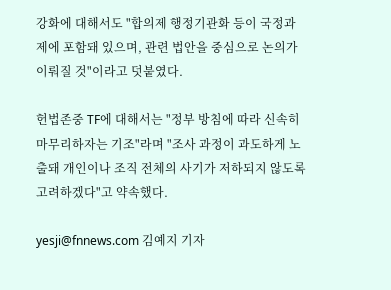강화에 대해서도 "합의제 행정기관화 등이 국정과제에 포함돼 있으며, 관련 법안을 중심으로 논의가 이뤄질 것"이라고 덧붙였다.

헌법존중 TF에 대해서는 "정부 방침에 따라 신속히 마무리하자는 기조"라며 "조사 과정이 과도하게 노출돼 개인이나 조직 전체의 사기가 저하되지 않도록 고려하겠다"고 약속했다.

yesji@fnnews.com 김예지 기자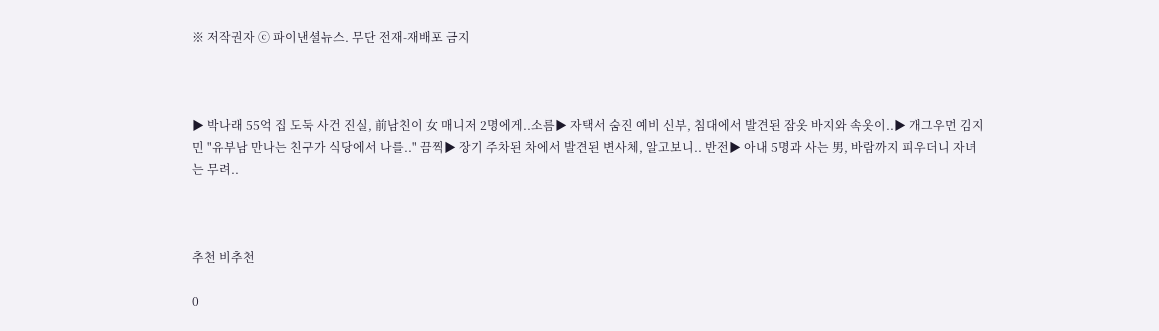※ 저작권자 ⓒ 파이낸셜뉴스. 무단 전재-재배포 금지



▶ 박나래 55억 집 도둑 사건 진실, 前남친이 女 매니저 2명에게..소름▶ 자택서 숨진 예비 신부, 침대에서 발견된 잠옷 바지와 속옷이..▶ 개그우먼 김지민 "유부남 만나는 친구가 식당에서 나를.." 끔찍▶ 장기 주차된 차에서 발견된 변사체, 알고보니.. 반전▶ 아내 5명과 사는 男, 바람까지 피우더니 자녀는 무려..



추천 비추천

0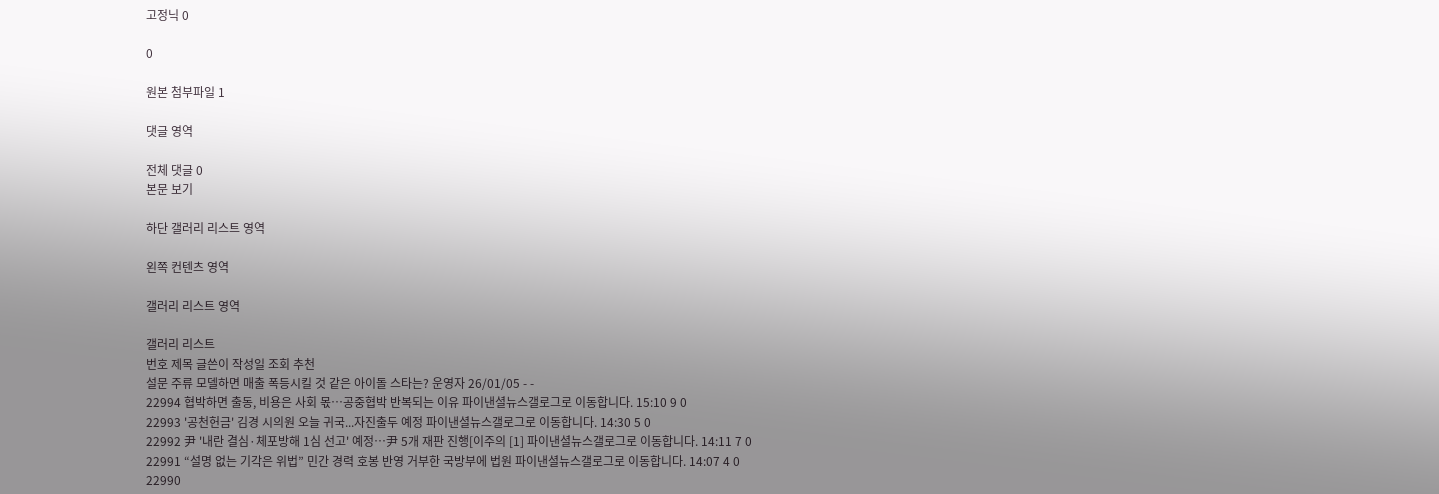고정닉 0

0

원본 첨부파일 1

댓글 영역

전체 댓글 0
본문 보기

하단 갤러리 리스트 영역

왼쪽 컨텐츠 영역

갤러리 리스트 영역

갤러리 리스트
번호 제목 글쓴이 작성일 조회 추천
설문 주류 모델하면 매출 폭등시킬 것 같은 아이돌 스타는? 운영자 26/01/05 - -
22994 협박하면 출동, 비용은 사회 몫…공중협박 반복되는 이유 파이낸셜뉴스갤로그로 이동합니다. 15:10 9 0
22993 '공천헌금' 김경 시의원 오늘 귀국...자진출두 예정 파이낸셜뉴스갤로그로 이동합니다. 14:30 5 0
22992 尹 '내란 결심·체포방해 1심 선고' 예정…尹 5개 재판 진행[이주의 [1] 파이낸셜뉴스갤로그로 이동합니다. 14:11 7 0
22991 “설명 없는 기각은 위법” 민간 경력 호봉 반영 거부한 국방부에 법원 파이낸셜뉴스갤로그로 이동합니다. 14:07 4 0
22990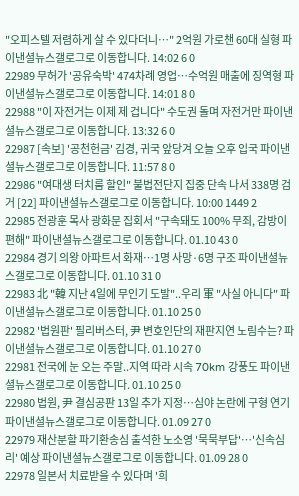"오피스텔 저렴하게 살 수 있다더니…" 2억원 가로챈 60대 실형 파이낸셜뉴스갤로그로 이동합니다. 14:02 6 0
22989 무허가 '공유숙박' 474차례 영업…수억원 매출에 징역형 파이낸셜뉴스갤로그로 이동합니다. 14:01 8 0
22988 "이 자전거는 이제 제 겁니다" 수도권 돌며 자전거만 파이낸셜뉴스갤로그로 이동합니다. 13:32 6 0
22987 [속보] '공천헌금' 김경, 귀국 앞당겨 오늘 오후 입국 파이낸셜뉴스갤로그로 이동합니다. 11:57 8 0
22986 "여대생 터치룸 할인" 불법전단지 집중 단속 나서 338명 검거 [22] 파이낸셜뉴스갤로그로 이동합니다. 10:00 1449 2
22985 전광훈 목사 광화문 집회서 "구속돼도 100% 무죄, 감방이 편해" 파이낸셜뉴스갤로그로 이동합니다. 01.10 43 0
22984 경기 의왕 아파트서 화재…1명 사망·6명 구조 파이낸셜뉴스갤로그로 이동합니다. 01.10 31 0
22983 北 "韓 지난 4일에 무인기 도발"..우리 軍 "사실 아니다" 파이낸셜뉴스갤로그로 이동합니다. 01.10 25 0
22982 '법원판' 필리버스터, 尹 변호인단의 재판지연 노림수는? 파이낸셜뉴스갤로그로 이동합니다. 01.10 27 0
22981 전국에 눈 오는 주말..지역 따라 시속 70km 강풍도 파이낸셜뉴스갤로그로 이동합니다. 01.10 25 0
22980 법원, 尹 결심공판 13일 추가 지정…심야 논란에 구형 연기 파이낸셜뉴스갤로그로 이동합니다. 01.09 27 0
22979 재산분할 파기환송심 출석한 노소영 '묵묵부답'…'신속심리' 예상 파이낸셜뉴스갤로그로 이동합니다. 01.09 28 0
22978 일본서 치료받을 수 있다며 '희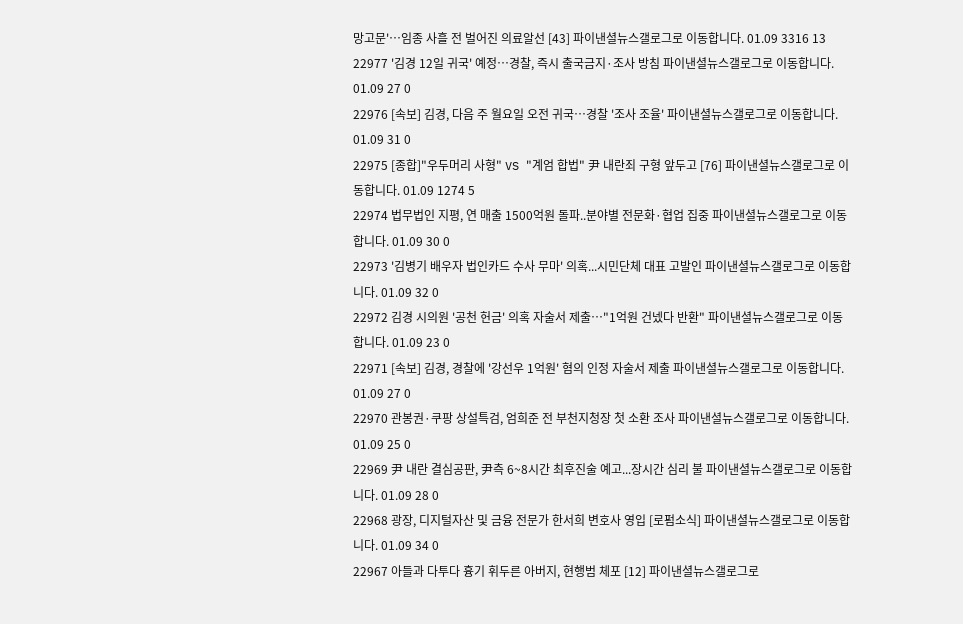망고문'…임종 사흘 전 벌어진 의료알선 [43] 파이낸셜뉴스갤로그로 이동합니다. 01.09 3316 13
22977 '김경 12일 귀국' 예정…경찰, 즉시 출국금지·조사 방침 파이낸셜뉴스갤로그로 이동합니다. 01.09 27 0
22976 [속보] 김경, 다음 주 월요일 오전 귀국…경찰 '조사 조율' 파이낸셜뉴스갤로그로 이동합니다. 01.09 31 0
22975 [종합]"우두머리 사형" VS "계엄 합법" 尹 내란죄 구형 앞두고 [76] 파이낸셜뉴스갤로그로 이동합니다. 01.09 1274 5
22974 법무법인 지평, 연 매출 1500억원 돌파..분야별 전문화·협업 집중 파이낸셜뉴스갤로그로 이동합니다. 01.09 30 0
22973 '김병기 배우자 법인카드 수사 무마' 의혹...시민단체 대표 고발인 파이낸셜뉴스갤로그로 이동합니다. 01.09 32 0
22972 김경 시의원 '공천 헌금' 의혹 자술서 제출…"1억원 건넸다 반환" 파이낸셜뉴스갤로그로 이동합니다. 01.09 23 0
22971 [속보] 김경, 경찰에 '강선우 1억원' 혐의 인정 자술서 제출 파이낸셜뉴스갤로그로 이동합니다. 01.09 27 0
22970 관봉권·쿠팡 상설특검, 엄희준 전 부천지청장 첫 소환 조사 파이낸셜뉴스갤로그로 이동합니다. 01.09 25 0
22969 尹 내란 결심공판, 尹측 6~8시간 최후진술 예고...장시간 심리 불 파이낸셜뉴스갤로그로 이동합니다. 01.09 28 0
22968 광장, 디지털자산 및 금융 전문가 한서희 변호사 영입 [로펌소식] 파이낸셜뉴스갤로그로 이동합니다. 01.09 34 0
22967 아들과 다투다 흉기 휘두른 아버지, 현행범 체포 [12] 파이낸셜뉴스갤로그로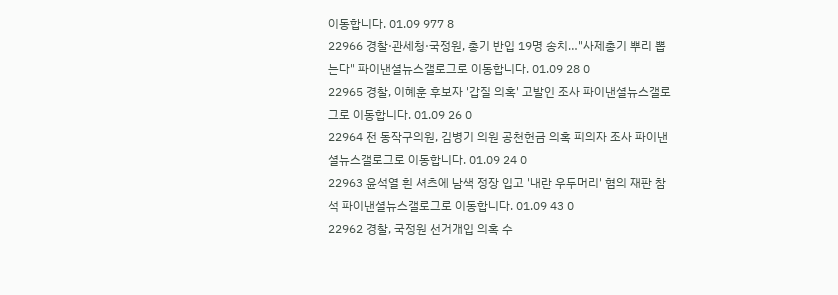이동합니다. 01.09 977 8
22966 경찰·관세청·국정원, 총기 반입 19명 송치…"사제총기 뿌리 뽑는다" 파이낸셜뉴스갤로그로 이동합니다. 01.09 28 0
22965 경찰, 이혜훈 후보자 '갑질 의혹' 고발인 조사 파이낸셜뉴스갤로그로 이동합니다. 01.09 26 0
22964 전 동작구의원, 김병기 의원 공천헌금 의혹 피의자 조사 파이낸셜뉴스갤로그로 이동합니다. 01.09 24 0
22963 윤석열 흰 셔츠에 남색 정장 입고 '내란 우두머리' 혐의 재판 참석 파이낸셜뉴스갤로그로 이동합니다. 01.09 43 0
22962 경찰, 국정원 선거개입 의혹 수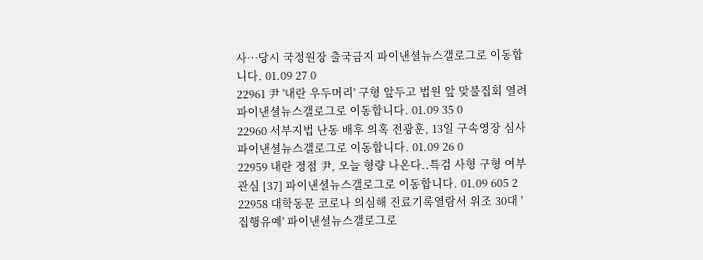사…당시 국정원장 출국금지 파이낸셜뉴스갤로그로 이동합니다. 01.09 27 0
22961 尹 '내란 우두머리' 구형 앞두고 법원 앞 맞불집회 열려 파이낸셜뉴스갤로그로 이동합니다. 01.09 35 0
22960 서부지법 난동 배후 의혹 전광훈, 13일 구속영장 심사 파이낸셜뉴스갤로그로 이동합니다. 01.09 26 0
22959 내란 정점 尹, 오늘 형량 나온다..특검 사형 구형 여부 관심 [37] 파이낸셜뉴스갤로그로 이동합니다. 01.09 605 2
22958 대학동문 코로나 의심해 진료기록열람서 위조 30대 '집행유예' 파이낸셜뉴스갤로그로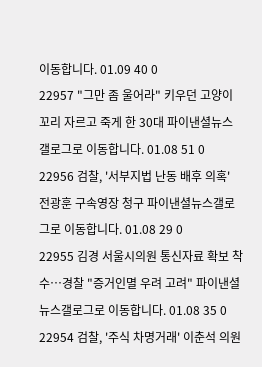이동합니다. 01.09 40 0
22957 "그만 좀 울어라" 키우던 고양이 꼬리 자르고 죽게 한 30대 파이낸셜뉴스갤로그로 이동합니다. 01.08 51 0
22956 검찰, '서부지법 난동 배후 의혹' 전광훈 구속영장 청구 파이낸셜뉴스갤로그로 이동합니다. 01.08 29 0
22955 김경 서울시의원 통신자료 확보 착수…경찰 "증거인멸 우려 고려" 파이낸셜뉴스갤로그로 이동합니다. 01.08 35 0
22954 검찰, '주식 차명거래' 이춘석 의원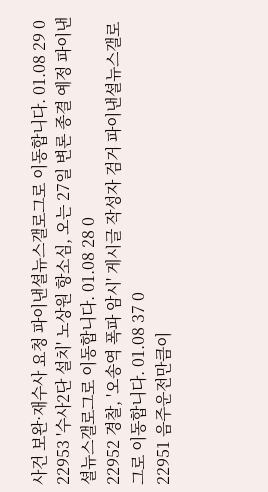사건 보완·재수사 요청 파이낸셜뉴스갤로그로 이동합니다. 01.08 29 0
22953 '수사2단 설치' 노상원 항소심, 오는 27일 변론 종결 예정 파이낸셜뉴스갤로그로 이동합니다. 01.08 28 0
22952 경찰, '오송역 폭파 암시' 게시글 작성자 검거 파이낸셜뉴스갤로그로 이동합니다. 01.08 37 0
22951 음주운전만큼이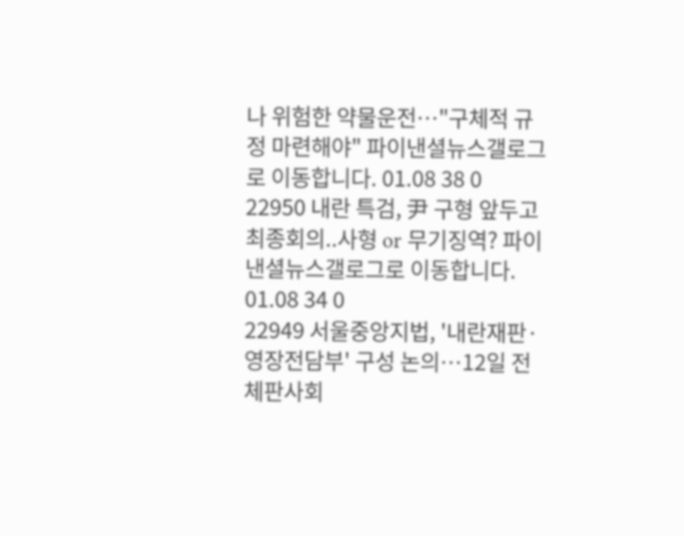나 위험한 약물운전…"구체적 규정 마련해야" 파이낸셜뉴스갤로그로 이동합니다. 01.08 38 0
22950 내란 특검, 尹 구형 앞두고 최종회의..사형 or 무기징역? 파이낸셜뉴스갤로그로 이동합니다. 01.08 34 0
22949 서울중앙지법, '내란재판·영장전담부' 구성 논의…12일 전체판사회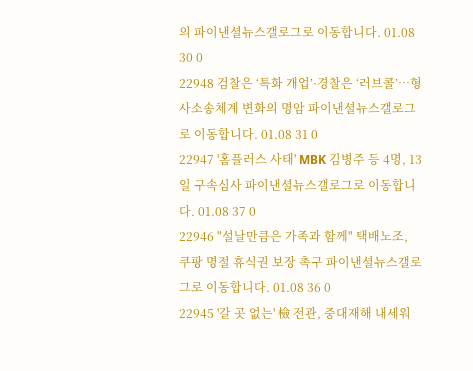의 파이낸셜뉴스갤로그로 이동합니다. 01.08 30 0
22948 검찰은 ‘특화 개업’·경찰은 ‘러브콜’…형사소송체계 변화의 명암 파이낸셜뉴스갤로그로 이동합니다. 01.08 31 0
22947 '홈플러스 사태' MBK 김병주 등 4명, 13일 구속심사 파이낸셜뉴스갤로그로 이동합니다. 01.08 37 0
22946 "설날만큼은 가족과 함께" 택배노조, 쿠팡 명절 휴식권 보장 촉구 파이낸셜뉴스갤로그로 이동합니다. 01.08 36 0
22945 '갈 곳 없는' 檢 전관, 중대재해 내세워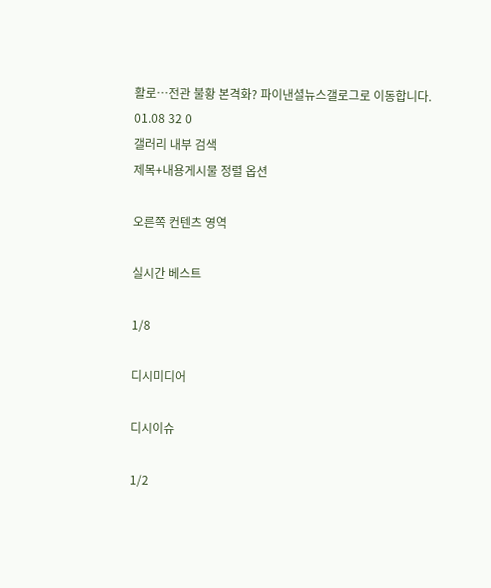활로…전관 불황 본격화? 파이낸셜뉴스갤로그로 이동합니다. 01.08 32 0
갤러리 내부 검색
제목+내용게시물 정렬 옵션

오른쪽 컨텐츠 영역

실시간 베스트

1/8

디시미디어

디시이슈

1/2